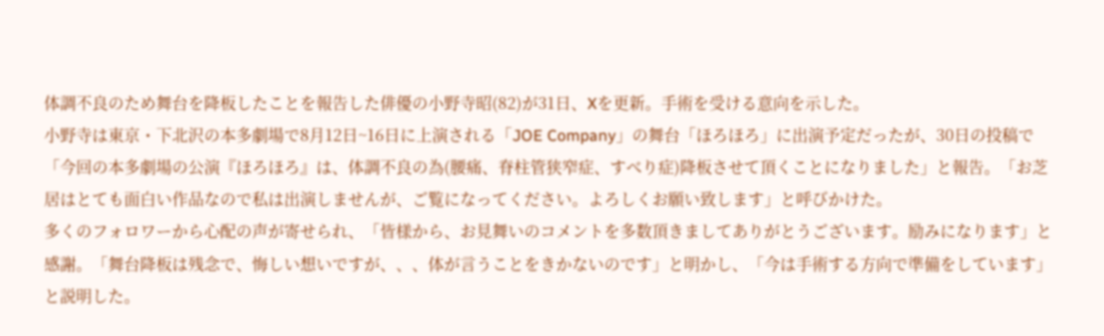体調不良のため舞台を降板したことを報告した俳優の小野寺昭(82)が31日、Xを更新。手術を受ける意向を示した。
小野寺は東京・下北沢の本多劇場で8月12日~16日に上演される「JOE Company」の舞台「ほろほろ」に出演予定だったが、30日の投稿で「今回の本多劇場の公演『ほろほろ』は、体調不良の為(腰痛、脊柱管狭窄症、すべり症)降板させて頂くことになりました」と報告。「お芝居はとても面白い作品なので私は出演しませんが、ご覧になってください。よろしくお願い致します」と呼びかけた。
多くのフォロワーから心配の声が寄せられ、「皆様から、お見舞いのコメントを多数頂きましてありがとうございます。励みになります」と感謝。「舞台降板は残念で、悔しい想いですが、、、体が言うことをきかないのです」と明かし、「今は手術する方向で準備をしています」と説明した。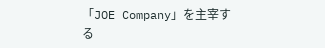「JOE Company」を主宰する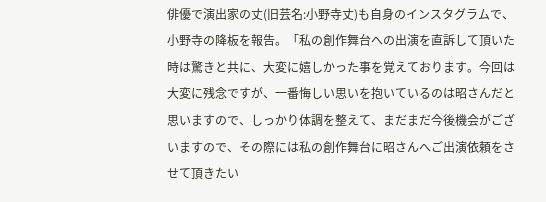俳優で演出家の丈(旧芸名:小野寺丈)も自身のインスタグラムで、小野寺の降板を報告。「私の創作舞台への出演を直訴して頂いた時は驚きと共に、大変に嬉しかった事を覚えております。今回は大変に残念ですが、一番悔しい思いを抱いているのは昭さんだと思いますので、しっかり体調を整えて、まだまだ今後機会がございますので、その際には私の創作舞台に昭さんへご出演依頼をさせて頂きたい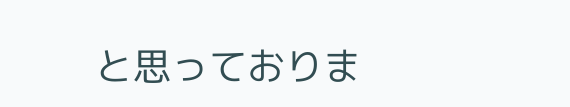と思っておりま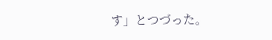す」とつづった。